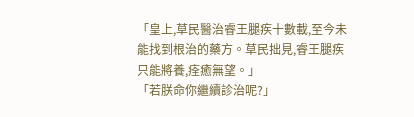「皇上,草民醫治睿王腿疾十數載,至今未能找到根治的藥方。草民拙見,睿王腿疾只能將養,痊癒無望。」
「若朕命你繼續診治呢?」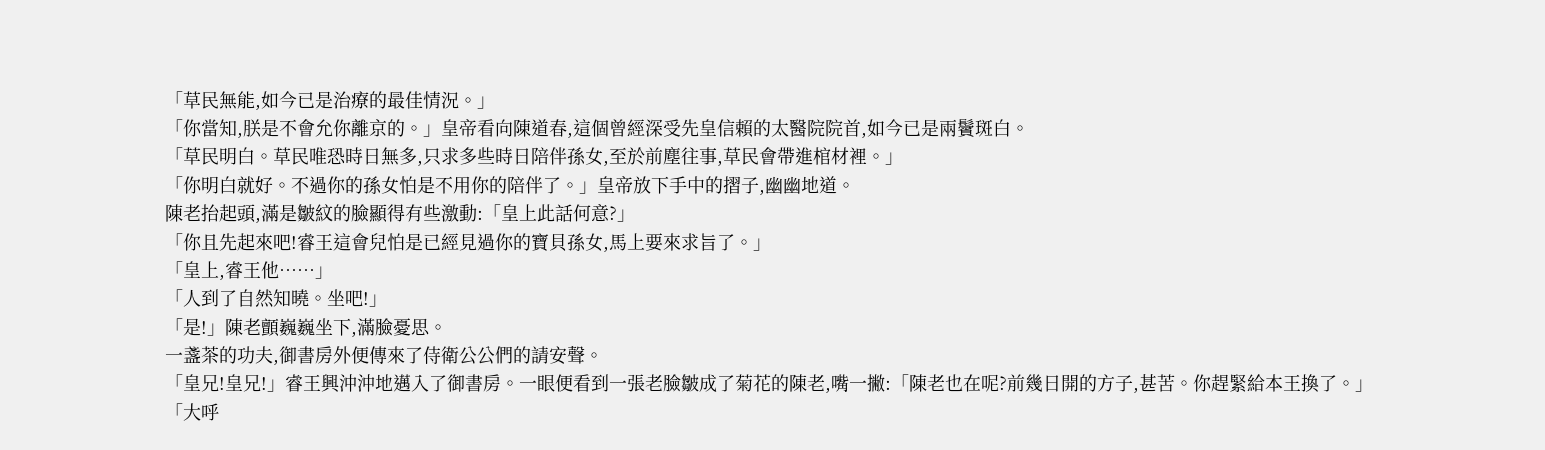「草民無能,如今已是治療的最佳情況。」
「你當知,朕是不會允你離京的。」皇帝看向陳道春,這個曾經深受先皇信賴的太醫院院首,如今已是兩鬢斑白。
「草民明白。草民唯恐時日無多,只求多些時日陪伴孫女,至於前塵往事,草民會帶進棺材裡。」
「你明白就好。不過你的孫女怕是不用你的陪伴了。」皇帝放下手中的摺子,幽幽地道。
陳老抬起頭,滿是皺紋的臉顯得有些激動:「皇上此話何意?」
「你且先起來吧!睿王這會兒怕是已經見過你的寶貝孫女,馬上要來求旨了。」
「皇上,睿王他……」
「人到了自然知曉。坐吧!」
「是!」陳老顫巍巍坐下,滿臉憂思。
一盞茶的功夫,御書房外便傳來了侍衛公公們的請安聲。
「皇兄!皇兄!」睿王興沖沖地邁入了御書房。一眼便看到一張老臉皺成了菊花的陳老,嘴一撇:「陳老也在呢?前幾日開的方子,甚苦。你趕緊給本王換了。」
「大呼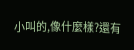小叫的,像什麼樣?還有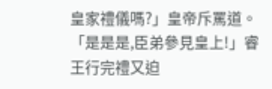皇家禮儀嗎?」皇帝斥罵道。
「是是是,臣弟參見皇上!」睿王行完禮又迫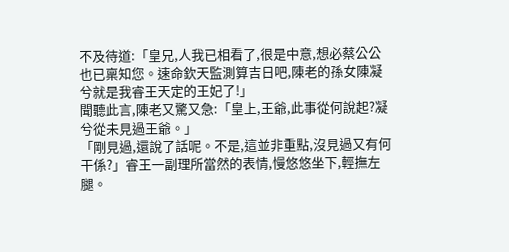不及待道:「皇兄,人我已相看了,很是中意,想必蔡公公也已稟知您。速命欽天監測算吉日吧,陳老的孫女陳凝兮就是我睿王天定的王妃了!」
聞聽此言,陳老又驚又急:「皇上,王爺,此事從何說起?凝兮從未見過王爺。」
「剛見過,還說了話呢。不是,這並非重點,沒見過又有何干係?」睿王一副理所當然的表情,慢悠悠坐下,輕撫左腿。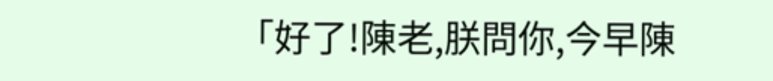「好了!陳老,朕問你,今早陳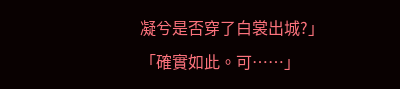凝兮是否穿了白裳出城?」
「確實如此。可……」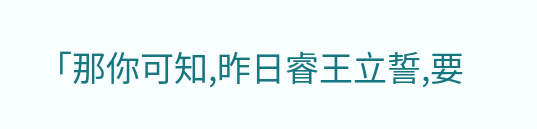「那你可知,昨日睿王立誓,要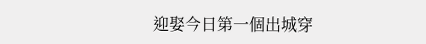迎娶今日第一個出城穿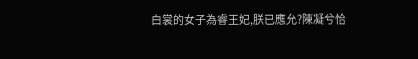白裳的女子為睿王妃,朕已應允?陳凝兮恰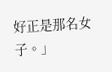好正是那名女子。」